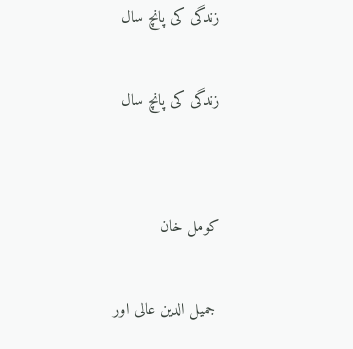زندگی کی پانچ سال

زندگی کی پانچ سال


کومل خان

 جمیل الدین عالی اور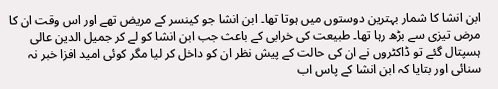ابن انشا کا شمار بہترین دوستوں میں ہوتا تھا۔ ابن انشا جو کینسر کے مریض تھے اور اس وقت ان کا مرض تیزی سے بڑھ رہا تھا۔ طبیعت کی خرابی کے باعث جب ابن انشا کو لے کر جمیل الدین عالی ہسپتال گئے تو ڈاکٹروں نے ان کی حالت کے پیش نظر ان کو داخل کر لیا مگر کوئی امید افزا خبر نہ سنائی اور بتایا کہ ابن انشا کے پاس اب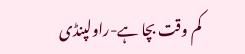کم وقت بچا ہے-راولپنڈی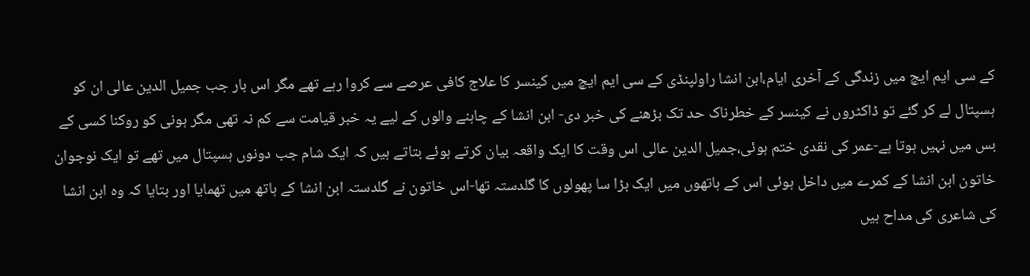کے سی ایم ایچ میں زندگی کے آخری ایام،ابن انشا راولپنڈی کے سی ایم ایچ میں کینسر کا علاج کافی عرصے سے کروا رہے تھے مگر اس بار جب جمیل الدین عالی ان کو ہسپتال لے کر گئے تو ڈاکٹروں نے کینسر کے خطرناک حد تک بڑھنے کی خبر دی- ابن انشا کے چاہنے والوں کے لیے یہ خبر قیامت سے کم نہ تھی مگر ہونی کو روکنا کسی کے بس میں نہیں ہوتا ہے-عمر کی نقدی ختم ہوئی،جمیل الدین عالی اس وقت کا ایک واقعہ بیان کرتے ہوئے بتاتے ہیں کہ ایک شام جب دونوں ہسپتال میں تھے تو ایک نوجوان خاتون ابن انشا کے کمرے میں داخل ہوئی اس کے ہاتھوں میں ایک بڑا سا پھولوں کا گلدستہ تھا-اس خاتون نے گلدستہ ابن انشا کے ہاتھ میں تھمایا اور بتایا کہ وہ ابن انشا کی شاعری کی مداح ہیں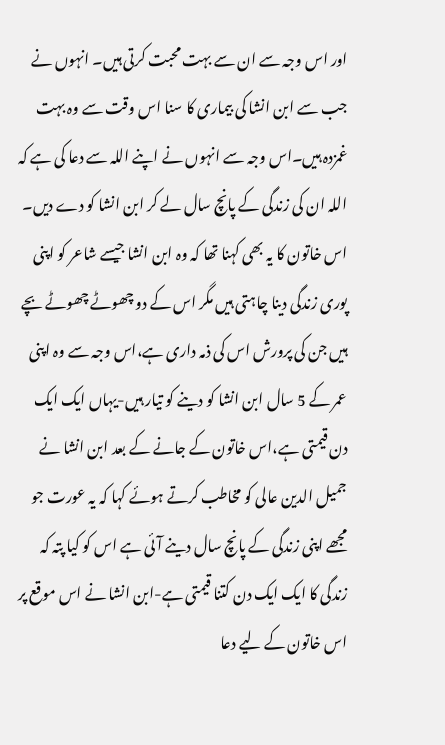اور اس وجہ سے ان سے بہت محبت کرتی ہیں۔ انہوں نے جب سے ابن انشا کی بیماری کا سنا اس وقت سے وہ بہت غمزدہ ہیں۔اس وجہ سے انہوں نے اپنے اللہ سے دعا کی ہے کہ اللہ ان کی زندگی کے پانچ سال لے کر ابن انشا کو دے دیں۔ اس خاتون کا یہ بھی کہنا تھا کہ وہ ابن انشا جیسے شاعر کو اپنی پوری زندگی دینا چاہتی ہیں مگر اس کے دو چھوٹے چھوٹے بچے ہیں جن کی پرورش اس کی ذمہ داری ہے،اس وجہ سے وہ اپنی عمر کے 5 سال ابن انشا کو دینے کو تیار ہیں-یہاں ایک ایک دن قیمتی ہے،اس خاتون کے جانے کے بعد ابن انشا نے جمیل الدین عالی کو مخاطب کرتے ہوئے کہا کہ یہ عورت جو مجھے اپنی زندگی کے پانچ سال دینے آئی ہے اس کو کیا پتہ کہ زندگی کا ایک ایک دن کتنا قیمتی ہے-ابن انشا نے اس موقع پر اس خاتون کے لیے دعا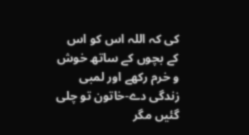کی کہ اللہ اس کو اس کے بچوں کے ساتھ خوش و خرم رکھے اور لمبی زندگی دے-خاتون تو چلی گئیں مگر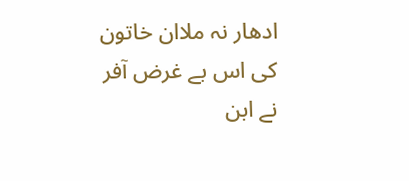ادھار نہ ملاان خاتون کی اس بے غرض آفر نے ابن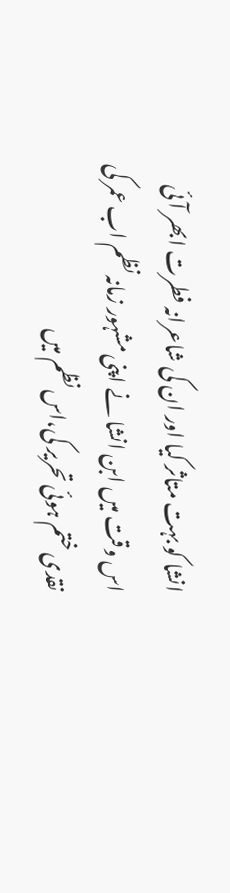انشا کو بہت متاثر کیا اور ان کی شاعرانہ فطرت ابھر آئی اس وقت میں ابن انشا نے اپنی مشہور زمانہ نظم اب عمر کی نقدی ختم ہوئی تحریر کی،اس نظم میں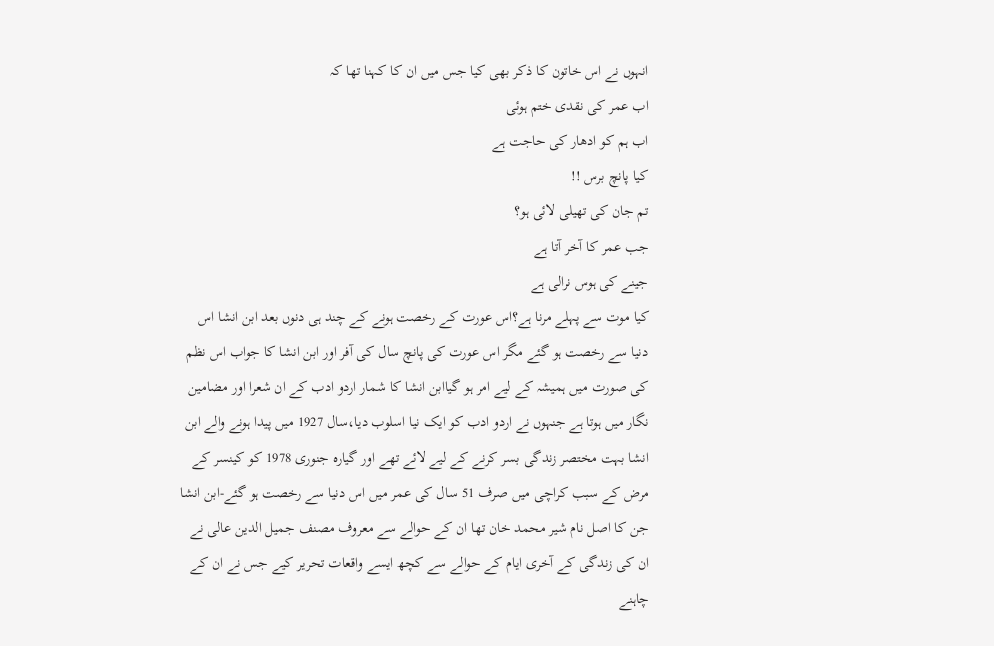انہوں نے اس خاتون کا ذکر بھی کیا جس میں ان کا کہنا تھا کہ
اب عمر کی نقدی ختم ہوئی
اب ہم کو ادھار کی حاجت ہے
کیا پانچ برس !!
تم جان کی تھیلی لائی ہو؟
جب عمر کا آخر آتا ہے
جینے کی ہوس نرالی ہے
کیا موت سے پہلے مرنا ہے؟اس عورت کے رخصت ہونے کے چند ہی دنوں بعد ابن انشا اس دنیا سے رخصت ہو گئے مگر اس عورت کی پانچ سال کی آفر اور ابن انشا کا جواب اس نظم کی صورت میں ہمیشہ کے لیے امر ہو گیاابن انشا کا شمار اردو ادب کے ان شعرا اور مضامین نگار میں ہوتا ہے جنہوں نے اردو ادب کو ایک نیا اسلوب دیا،سال 1927 میں پیدا ہونے والے ابن انشا بہت مختصر زندگی بسر کرنے کے لیے لائے تھے اور گیارہ جنوری 1978 کو کینسر کے مرض کے سبب کراچی میں صرف 51 سال کی عمر میں اس دنیا سے رخصت ہو گئے-ابن انشا جن کا اصل نام شیر محمد خان تھا ان کے حوالے سے معروف مصنف جمیل الدین عالی نے ان کی زندگی کے آخری ایام کے حوالے سے کچھ ایسے واقعات تحریر کیے جس نے ان کے چاہنے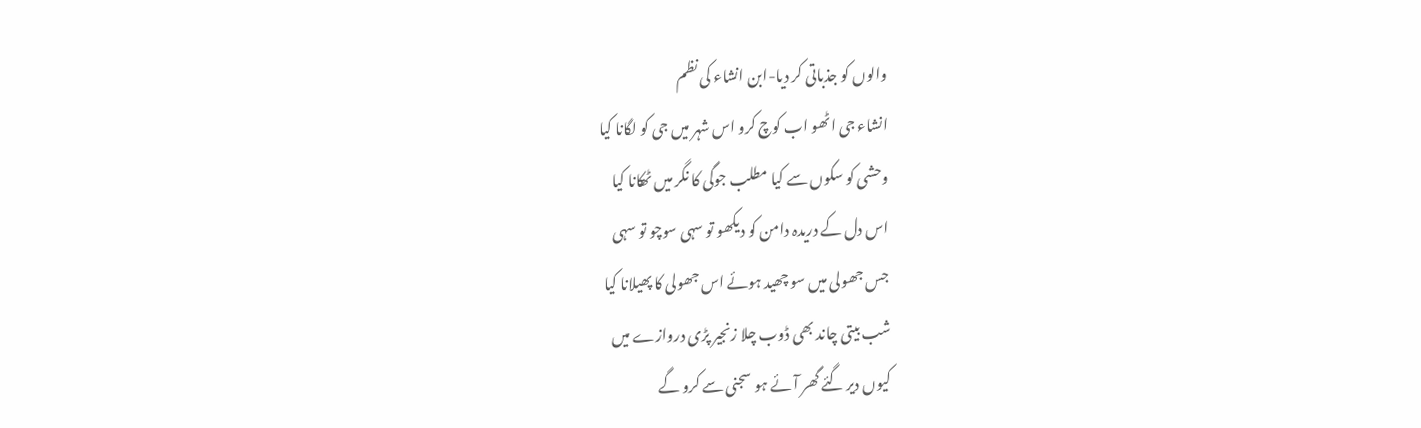والوں کو جذباتی کر دیا-ابن انشاء کی نظم
انشاء جی اٹھو اب کوچ کرو اس شہر میں جی کو لگانا کیا
وحشی کو سکوں سے کیا مطلب جوگی کا نگر میں ٹھکانا کیا
اس دل کے دریدہ دامن کو دیکھو تو سہی سوچو تو سہی
جس جھولی میں سو چھید ہوئے اس جھولی کا پھیلانا کیا
شب بیتی چاند بھی ڈوب چلا زنجیر پڑی دروازے میں
کیوں دیر گئے گھر آئے ہو سجنی سے کرو گے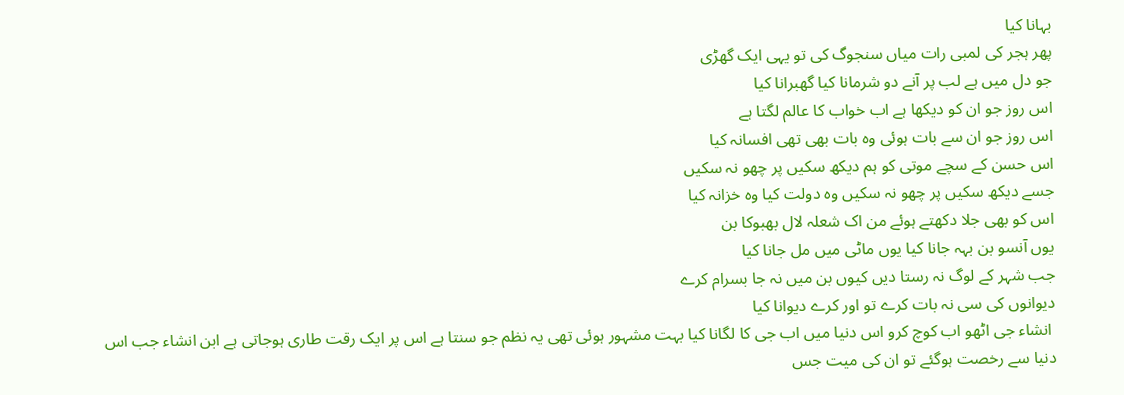بہانا کیا
پھر ہجر کی لمبی رات میاں سنجوگ کی تو یہی ایک گھڑی
جو دل میں ہے لب پر آنے دو شرمانا کیا گھبرانا کیا
اس روز جو ان کو دیکھا ہے اب خواب کا عالم لگتا ہے
اس روز جو ان سے بات ہوئی وہ بات بھی تھی افسانہ کیا
اس حسن کے سچے موتی کو ہم دیکھ سکیں پر چھو نہ سکیں
جسے دیکھ سکیں پر چھو نہ سکیں وہ دولت کیا وہ خزانہ کیا
اس کو بھی جلا دکھتے ہوئے من اک شعلہ لال بھبوکا بن
یوں آنسو بن بہہ جانا کیا یوں ماٹی میں مل جانا کیا
جب شہر کے لوگ نہ رستا دیں کیوں بن میں نہ جا بسرام کرے
دیوانوں کی سی نہ بات کرے تو اور کرے دیوانا کیا
 انشاء جی اٹھو اب کوچ کرو اس دنیا میں اب جی کا لگانا کیا بہت مشہور ہوئی تھی یہ نظم جو سنتا ہے اس پر ایک رقت طاری ہوجاتی ہے ابن انشاء جب اس دنیا سے رخصت ہوگئے تو ان کی میت جس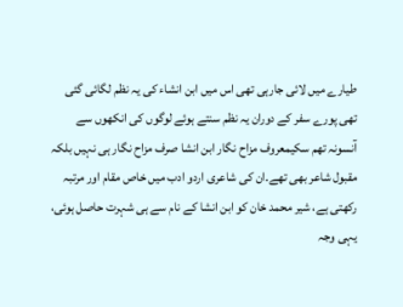طیارے میں لائی جارہی تھی اس میں ابن انشاء کی یہ نظم لگائی گئی تھی پورے سفر کے دوران یہ نظم سنتے ہوئے لوگوں کی انکھوں سے آنسونہ تھم سکیمعروف مزاح نگار ابن انشا صرف مزاح نگار ہی نہیں بلکہ مقبول شاعر بھی تھے۔ان کی شاعری اردو ادب میں خاص مقام اور مرتبہ رکھتی ہے، شیر محمد خان کو ابن انشا کے نام سے ہی شہرت حاصل ہوئی، یہی وجہ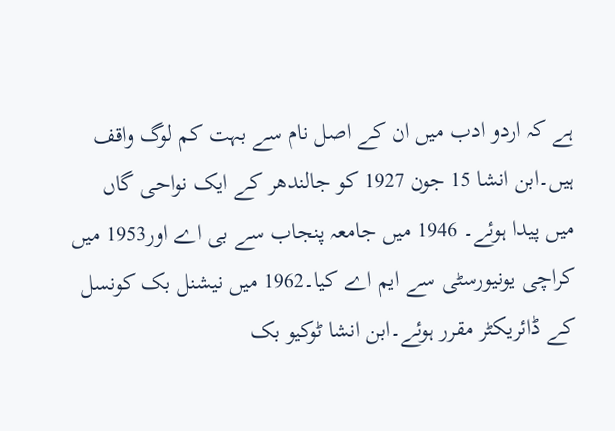ہے کہ اردو ادب میں ان کے اصل نام سے بہت کم لوگ واقف ہیں۔ابن انشا 15 جون 1927 کو جالندھر کے ایک نواحی گاں میں پیدا ہوئے۔ 1946 میں جامعہ پنجاب سے بی اے اور1953 میں کراچی یونیورسٹی سے ایم اے کیا۔1962 میں نیشنل بک کونسل کے ڈائریکٹر مقرر ہوئے۔ابن انشا ٹوکیو بک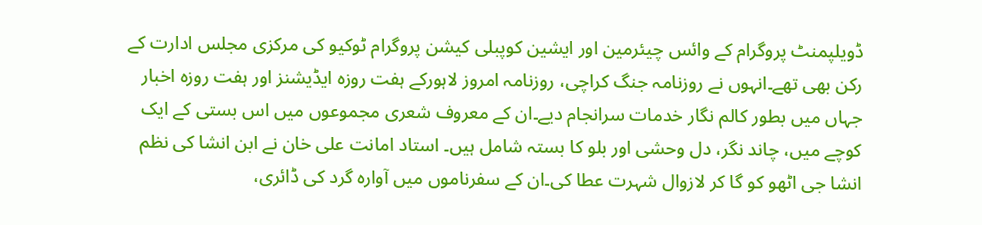ڈویلپمنٹ پروگرام کے وائس چیئرمین اور ایشین کوپبلی کیشن پروگرام ٹوکیو کی مرکزی مجلس ادارت کے رکن بھی تھے۔انہوں نے روزنامہ جنگ کراچی، روزنامہ امروز لاہورکے ہفت روزہ ایڈیشنز اور ہفت روزہ اخبار جہاں میں بطور کالم نگار خدمات سرانجام دیے۔ان کے معروف شعری مجموعوں میں اس بستی کے ایک کوچے میں، چاند نگر، دل وحشی اور بلو کا بستہ شامل ہیں۔ استاد امانت علی خان نے ابن انشا کی نظم انشا جی اٹھو کو گا کر لازوال شہرت عطا کی۔ان کے سفرناموں میں آوارہ گرد کی ڈائری،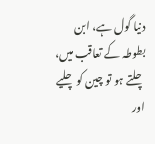دنیا گول ہے، ابن بطوطہ کے تعاقب میں، چلتے ہو تو چین کو چلیے اور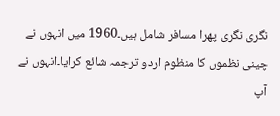نگری نگری پھرا مسافر شامل ہیں۔1960 میں انہوں نے چینی نظموں کا منظوم اردو ترجمہ شائع کرایا۔انہوں نے آپ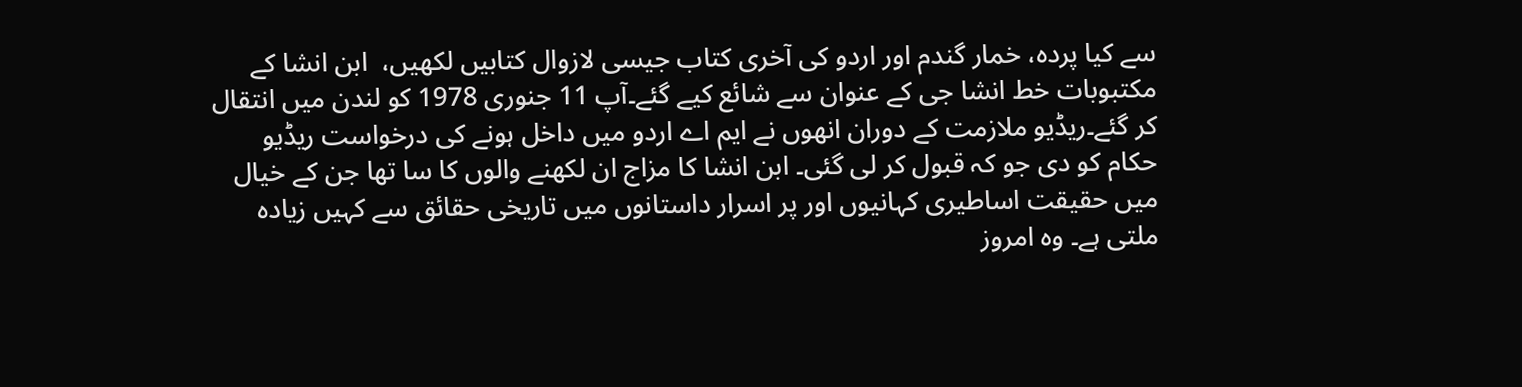سے کیا پردہ، خمار گندم اور اردو کی آخری کتاب جیسی لازوال کتابیں لکھیں،  ابن انشا کے مکتبوبات خط انشا جی کے عنوان سے شائع کیے گئے۔آپ 11 جنوری 1978 کو لندن میں انتقال کر گئے۔ریڈیو ملازمت کے دوران انھوں نے ایم اے اردو میں داخل ہونے کی درخواست ریڈیو حکام کو دی جو کہ قبول کر لی گئی۔ ابن انشا کا مزاج ان لکھنے والوں کا سا تھا جن کے خیال میں حقیقت اساطیری کہانیوں اور پر اسرار داستانوں میں تاریخی حقائق سے کہیں زیادہ ملتی ہے۔ وہ امروز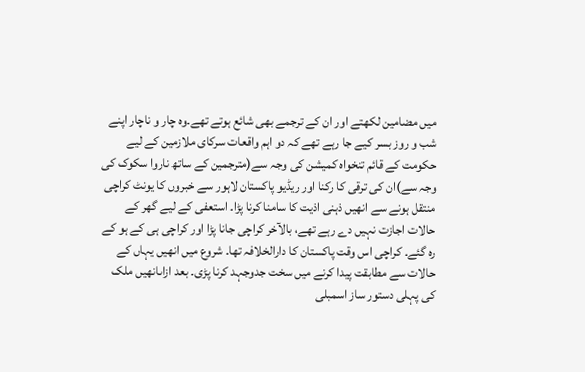میں مضامین لکھتے اور ان کے ترجمے بھی شائع ہوتے تھے۔وہ چار و ناچار اپنے شب و روز بسر کیے جا رہے تھے کہ دو اہم واقعات سرکای ملازمین کے لیے حکومت کے قائم تنخواہ کمیشن کی وجہ سے(مترجمین کے ساتھ ناروا سکوک کی وجہ سے)ان کی ترقی کا رکنا اور ریڈیو پاکستان لاہور سے خبروں کا یونٹ کراچی منتقل ہونے سے انھیں ذہنی اذیت کا سامنا کرنا پڑا۔ استعفی کے لیے گھر کے حالات اجازت نہیں دے رہے تھے، بالآخر کراچی جانا پڑا اور کراچی ہی کے ہو کے رہ گئے۔ کراچی اس وقت پاکستان کا دارالخلافہ تھا۔ شروع میں انھیں یہاں کے حالات سے مطابقت پیدا کرنے میں سخت جدوجہد کرنا پڑی۔ بعد ازاںانھیں ملک کی پہلی دستور ساز اسمبلی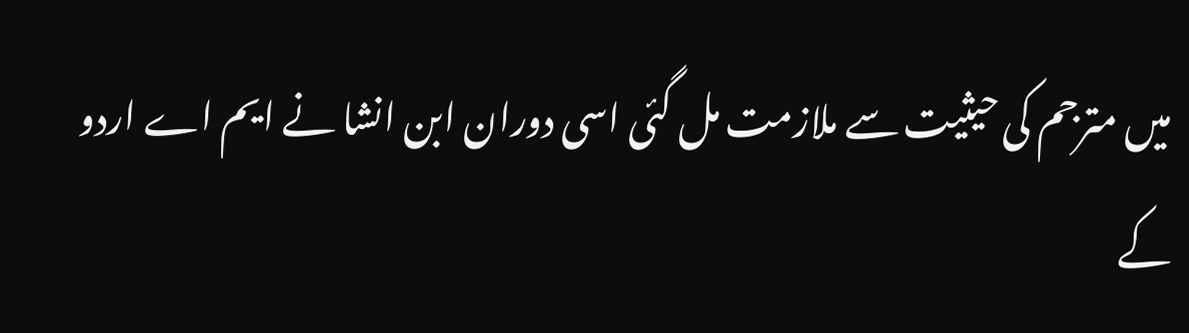میں مترجم کی حیثیت سے ملازمت مل گئی اسی دوران ابن انشا نے ایم اے اردو کے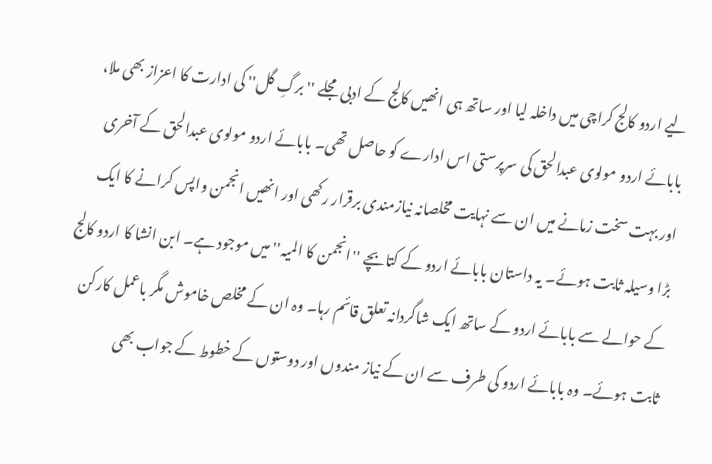لیے اردو کالج کراچی میں داخلہ لیا اور ساتھ ہی انھیں کالج کے ادبی مجلے ''برگِ گل'' کی ادارت کا اعزاز بھی ملا، بابائے اردو مولوی عبدالحق کی سرپرستی اس ادارے کو حاصل تھی۔ بابائے اردو مولوی عبدالحق کے آخری اور بہت سخت زمانے میں ان سے نہایت مخلصانہ نیازمندی برقرار رکھی اور انھیں انجمن واپس کرانے کا ایک بڑا وسیلہ ثابت ہوئے۔ یہ داستان بابائے اردو کے کتابچے ''انجمن کا المیہ'' میں موجود ہے۔ ابن انشا کا اردو کالج کے حوالے سے بابائے اردو کے ساتھ ایک شاگردانہ تعلق قائم رہا۔ وہ ان کے مخلص خاموش مگر باعمل کارکن ثابت ہوئے۔ وہ بابائے اردو کی طرف سے ان کے نیاز مندوں اور دوستوں کے خطوط کے جواب بھی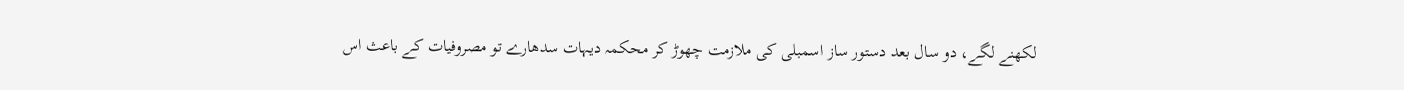لکھنے لگے، دو سال بعد دستور ساز اسمبلی کی ملازمت چھوڑ کر محکمہ دیہات سدھارے تو مصروفیات کے باعث اس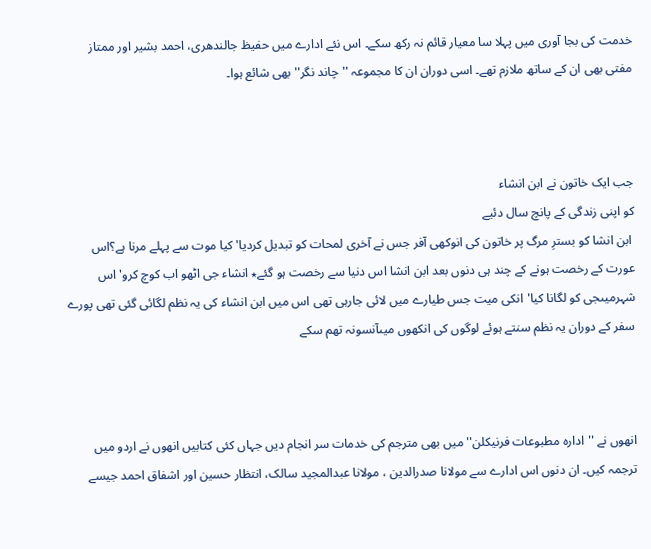خدمت کی بجا آوری میں پہلا سا معیار قائم نہ رکھ سکے۔ اس نئے ادارے میں حفیظ جالندھری، احمد بشیر اور ممتاز مفتی بھی ان کے ساتھ ملازم تھے۔ اسی دوران ان کا مجموعہ ''چاند نگر'' بھی شائع ہوا۔



جب ایک خاتون نے ابن انشاء
کو اپنی زندگی کے پانچ سال دئیے
 ابن انشا کو بسترِ مرگ پر خاتون کی انوکھی آفر جس نے آخری لمحات کو تبدیل کردیا'کیا موت سے پہلے مرنا ہے؟اس عورت کے رخصت ہونے کے چند ہی دنوں بعد ابن انشا اس دنیا سے رخصت ہو گئے٭ انشاء جی اٹھو اب کوچ کرو'اس شہرمیںجی کو لگانا کیا'انکی میت جس طیارے میں لائی جارہی تھی اس میں ابن انشاء کی یہ نظم لگائی گئی تھی پورے سفر کے دوران یہ نظم سنتے ہوئے لوگوں کی انکھوں میںآنسونہ تھم سکے



انھوں نے ''ادارہ مطبوعات فرنیکلن'' میں بھی مترجم کی خدمات سر انجام دیں جہاں کئی کتابیں انھوں نے اردو میں ترجمہ کیں۔ ان دنوں اس ادارے سے مولانا صدرالدین ، مولانا عبدالمجید سالک، انتظار حسین اور اشفاق احمد جیسے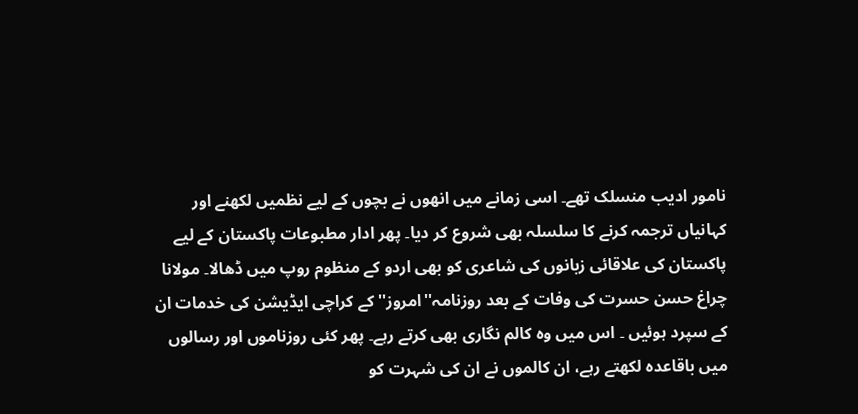نامور ادیب منسلک تھے۔ اسی زمانے میں انھوں نے بچوں کے لیے نظمیں لکھنے اور کہانیاں ترجمہ کرنے کا سلسلہ بھی شروع کر دیا۔ پھر ادار مطبوعات پاکستان کے لیے پاکستان کی علاقائی زبانوں کی شاعری کو بھی اردو کے منظوم روپ میں ڈھالا۔ مولانا چراغ حسن حسرت کی وفات کے بعد روزنامہ''امروز'' کے کراچی ایڈیشن کی خدمات ان کے سپرد ہوئیں ۔ اس میں وہ کالم نگاری بھی کرتے رہے۔ پھر کئی روزناموں اور رسالوں میں باقاعدہ لکھتے رہے، ان کالموں نے ان کی شہرت کو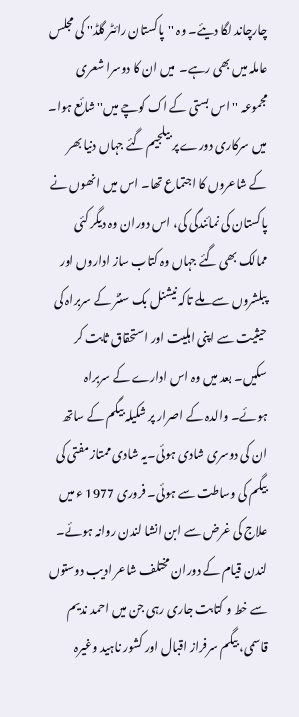چارچاند لگا دیئے۔ وہ ''پاکستان رائٹر گلڈ'' کی مجلس عاملہ میں بھی رہے۔  میں ان کا دوسرا شعری مجموعہ ''اس بستی کے اک کوچے میں'' شائع ہوا۔  میں سرکاری دورے پر بیلجیم گئے جہاں دنیا بھر کے شاعروں کا اجتماع تھا۔ اس میں انھوں نے پاکستان کی نمائندگی کی، اس دوران وہ دیگر کئی ممالک بھی گئے جہاں وہ کتاب ساز اداروں اور پبلشروں سے ملے تاکہ نیشنل بک سنٹر کے سربراہ کی حیثیت سے اپنی اہلیت اور استحقاق ثابت کر سکیں۔ بعد میں وہ اس ادارے کے سربراہ ہوئے۔ والدہ کے اصرار پر شکیلہ بیگم کے ساتھ ان کی دوسری شادی ہوئی۔یہ شادی ممتاز مفتی کی بیگم کی وساطت سے ہوئی۔ فروری 1977 ء میں علاج کی غرض سے ابن انشا لندن روانہ ہوئے۔ لندن قیام کے دوران مختلف شاعر ادیب دوستوں سے خط و کتابت جاری رہی جن میں احمد ندیم قاسمی، بیگم سرفراز اقبال اور کشور ناہید وغیرہ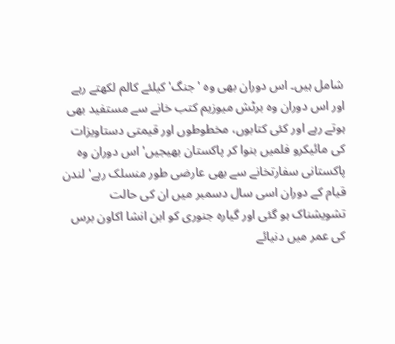شامل ہیں۔ اس دوران بھی وہ 'جنگ'کیلئے کالم لکھتے رہے اور اس دوران وہ برٹش میوزیم کتب خانے سے مستفید بھی ہوتے رہے اور کئی کتابوں، مخطوطوں اور قیمتی دستاویزات کی مائیکرو فلمیں بنوا کر پاکستان بھیجیں' اس دوران وہ پاکستانی سفارتخانے سے بھی عارضی طور منسلک رہے' لندن قیام کے دوران اسی سال دسمبر میں ان کی حالت تشویشناک ہو گئی اور گیارہ جنوری کو ابن انشا اکاون برس کی عمر میں دنیائے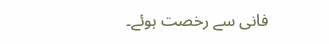فانی سے رخصت ہوئے۔